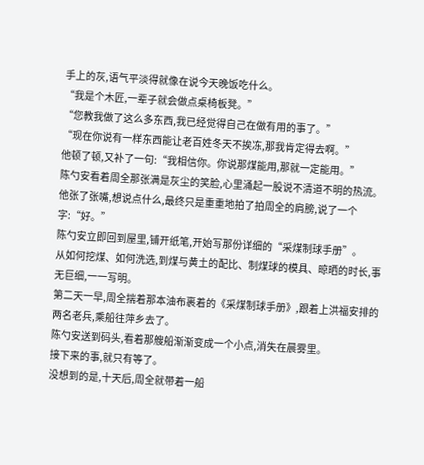手上的灰,语气平淡得就像在说今天晚饭吃什么。
“我是个木匠,一辈子就会做点桌椅板凳。”
“您教我做了这么多东西,我已经觉得自己在做有用的事了。”
“现在你说有一样东西能让老百姓冬天不挨冻,那我肯定得去啊。”
他顿了顿,又补了一句:“我相信你。你说那煤能用,那就一定能用。”
陈勺安看着周全那张满是灰尘的笑脸,心里涌起一股说不清道不明的热流。
他张了张嘴,想说点什么,最终只是重重地拍了拍周全的肩膀,说了一个字:“好。”
陈勺安立即回到屋里,铺开纸笔,开始写那份详细的“采煤制球手册”。
从如何挖煤、如何洗选,到煤与黄土的配比、制煤球的模具、晾晒的时长,事无巨细,一一写明。
第二天一早,周全揣着那本油布裹着的《采煤制球手册》,跟着上洪福安排的两名老兵,乘船往萍乡去了。
陈勺安送到码头,看着那艘船渐渐变成一个小点,消失在晨雾里。
接下来的事,就只有等了。
没想到的是,十天后,周全就带着一船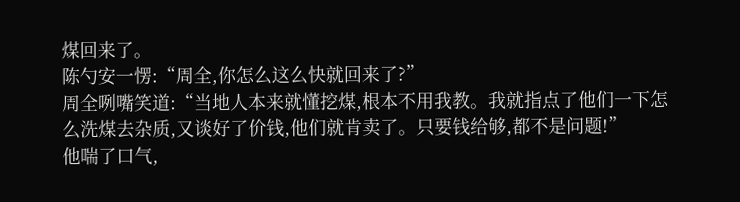煤回来了。
陈勺安一愣:“周全,你怎么这么快就回来了?”
周全咧嘴笑道:“当地人本来就懂挖煤,根本不用我教。我就指点了他们一下怎么洗煤去杂质,又谈好了价钱,他们就肯卖了。只要钱给够,都不是问题!”
他喘了口气,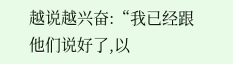越说越兴奋:“我已经跟他们说好了,以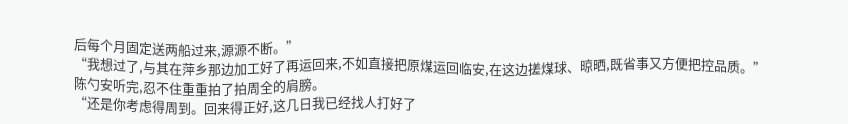后每个月固定送两船过来,源源不断。”
“我想过了,与其在萍乡那边加工好了再运回来,不如直接把原煤运回临安,在这边搓煤球、晾晒,既省事又方便把控品质。”
陈勺安听完,忍不住重重拍了拍周全的肩膀。
“还是你考虑得周到。回来得正好,这几日我已经找人打好了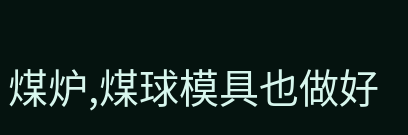煤炉,煤球模具也做好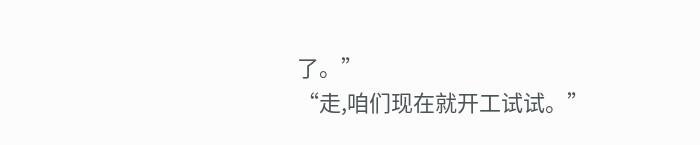了。”
“走,咱们现在就开工试试。”